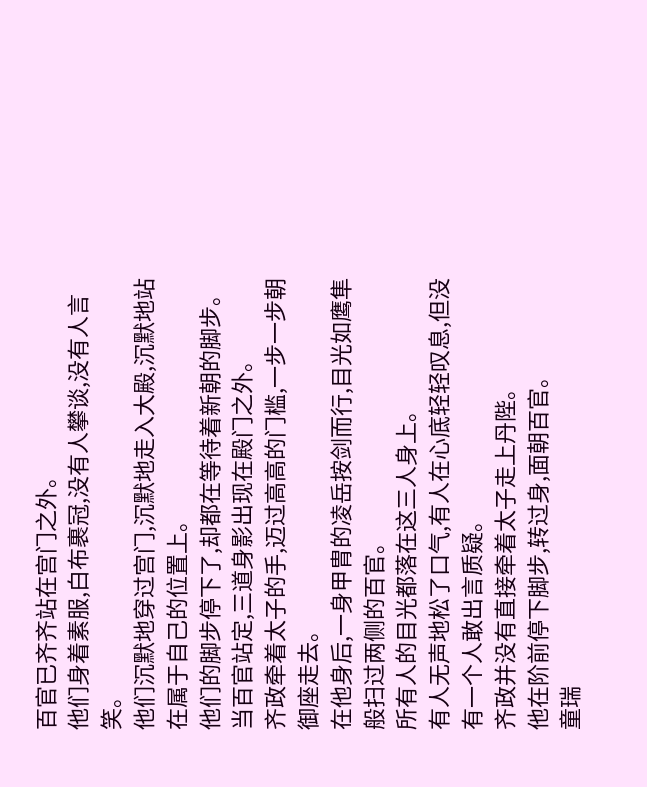百官已齐齐站在宫门之外。
他们身着素服,白布裹冠,没有人攀谈,没有人言笑。
他们沉默地穿过宫门,沉默地走入大殿,沉默地站在属于自己的位置上。
他们的脚步停下了,却都在等待着新朝的脚步。
当百官站定,三道身影出现在殿门之外。
齐政牵着太子的手,迈过高高的门槛,一步一步朝御座走去。
在他身后,一身甲胄的凌岳按剑而行,目光如鹰隼般扫过两侧的百官。
所有人的目光都落在这三人身上。
有人无声地松了口气,有人在心底轻轻叹息,但没有一个人敢出言质疑。
齐政并没有直接牵着太子走上丹陛。
他在阶前停下脚步,转过身,面朝百官。
童瑞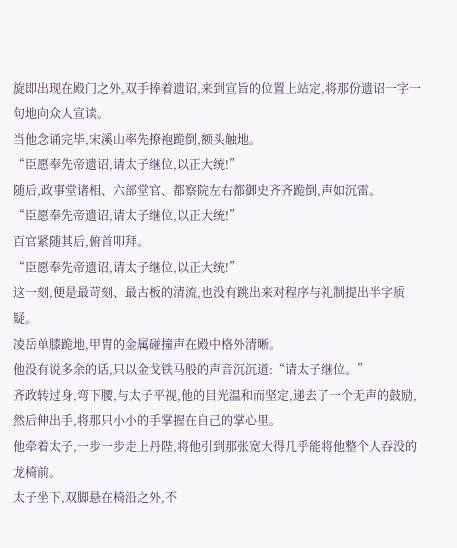旋即出现在殿门之外,双手捧着遗诏,来到宣旨的位置上站定,将那份遗诏一字一句地向众人宣读。
当他念诵完毕,宋溪山率先撩袍跪倒,额头触地。
“臣愿奉先帝遗诏,请太子继位,以正大统!”
随后,政事堂诸相、六部堂官、都察院左右都御史齐齐跪倒,声如沉雷。
“臣愿奉先帝遗诏,请太子继位,以正大统!”
百官紧随其后,俯首叩拜。
“臣愿奉先帝遗诏,请太子继位,以正大统!”
这一刻,便是最苛刻、最古板的清流,也没有跳出来对程序与礼制提出半字质疑。
凌岳单膝跪地,甲胄的金属碰撞声在殿中格外清晰。
他没有说多余的话,只以金戈铁马般的声音沉沉道:“请太子继位。”
齐政转过身,弯下腰,与太子平视,他的目光温和而坚定,递去了一个无声的鼓励,然后伸出手,将那只小小的手掌握在自己的掌心里。
他牵着太子,一步一步走上丹陛,将他引到那张宽大得几乎能将他整个人吞没的龙椅前。
太子坐下,双脚悬在椅沿之外,不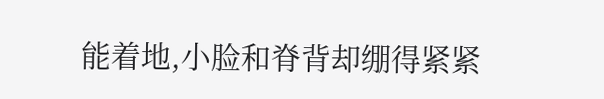能着地,小脸和脊背却绷得紧紧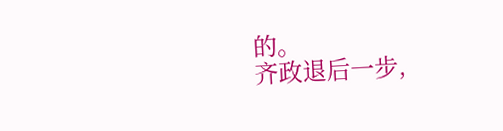的。
齐政退后一步,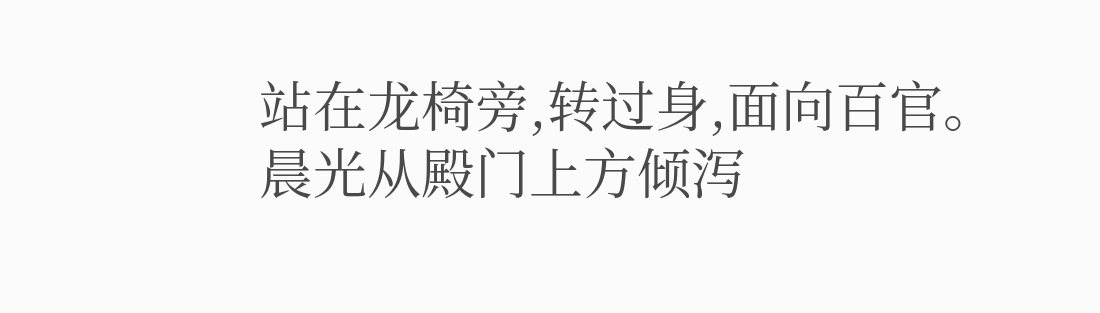站在龙椅旁,转过身,面向百官。
晨光从殿门上方倾泻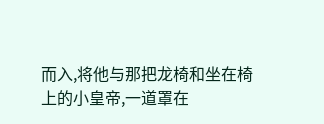而入,将他与那把龙椅和坐在椅上的小皇帝,一道罩在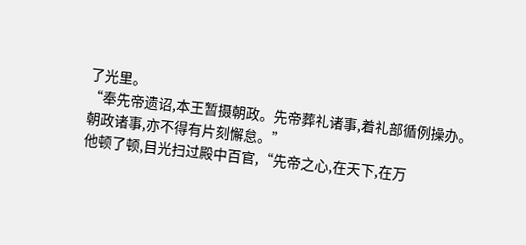了光里。
“奉先帝遗诏,本王暂摄朝政。先帝葬礼诸事,着礼部循例操办。朝政诸事,亦不得有片刻懈怠。”
他顿了顿,目光扫过殿中百官,“先帝之心,在天下,在万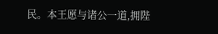民。本王愿与诸公一道,拥陛